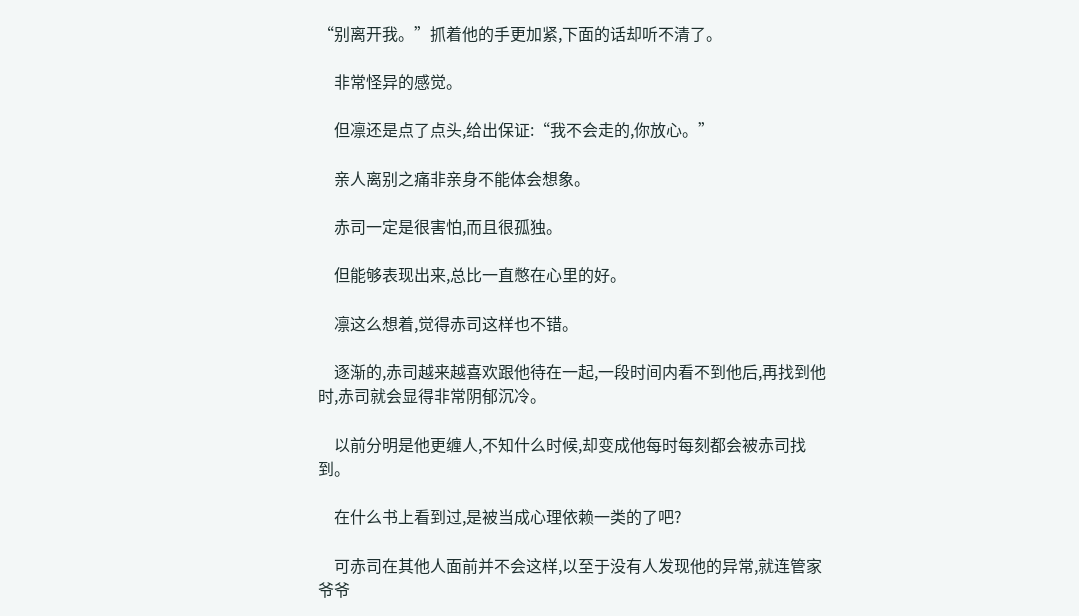“别离开我。”抓着他的手更加紧,下面的话却听不清了。

    非常怪异的感觉。

    但凛还是点了点头,给出保证:“我不会走的,你放心。”

    亲人离别之痛非亲身不能体会想象。

    赤司一定是很害怕,而且很孤独。

    但能够表现出来,总比一直憋在心里的好。

    凛这么想着,觉得赤司这样也不错。

    逐渐的,赤司越来越喜欢跟他待在一起,一段时间内看不到他后,再找到他时,赤司就会显得非常阴郁沉冷。

    以前分明是他更缠人,不知什么时候,却变成他每时每刻都会被赤司找到。

    在什么书上看到过,是被当成心理依赖一类的了吧?

    可赤司在其他人面前并不会这样,以至于没有人发现他的异常,就连管家爷爷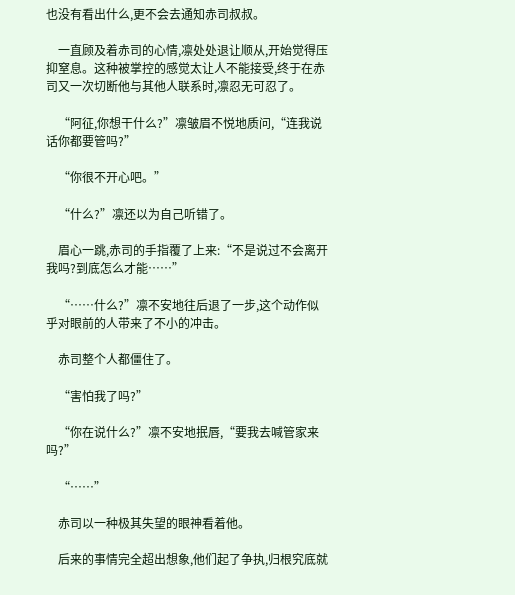也没有看出什么,更不会去通知赤司叔叔。

    一直顾及着赤司的心情,凛处处退让顺从,开始觉得压抑窒息。这种被掌控的感觉太让人不能接受,终于在赤司又一次切断他与其他人联系时,凛忍无可忍了。

    “阿征,你想干什么?”凛皱眉不悦地质问,“连我说话你都要管吗?”

    “你很不开心吧。”

    “什么?”凛还以为自己听错了。

    眉心一跳,赤司的手指覆了上来:“不是说过不会离开我吗?到底怎么才能……”

    “……什么?”凛不安地往后退了一步,这个动作似乎对眼前的人带来了不小的冲击。

    赤司整个人都僵住了。

    “害怕我了吗?”

    “你在说什么?”凛不安地抿唇,“要我去喊管家来吗?”

    “……”

    赤司以一种极其失望的眼神看着他。

    后来的事情完全超出想象,他们起了争执,归根究底就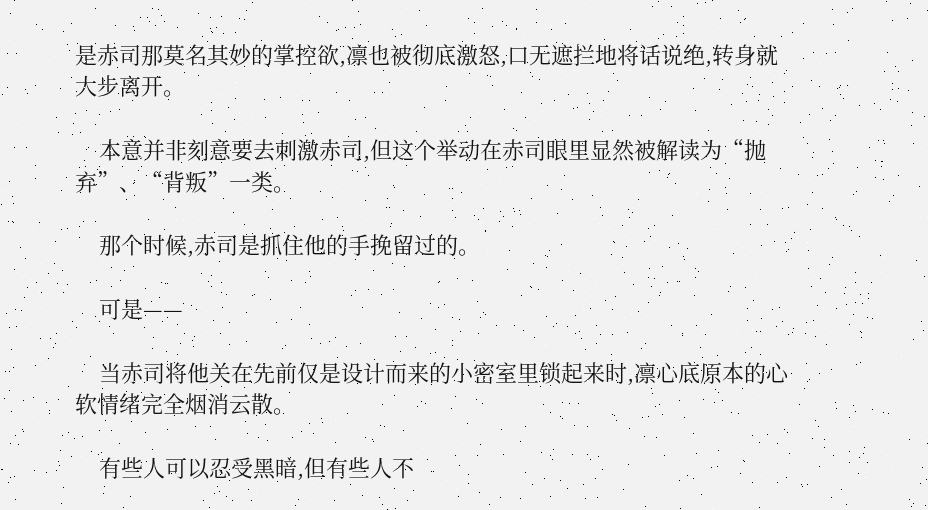是赤司那莫名其妙的掌控欲,凛也被彻底激怒,口无遮拦地将话说绝,转身就大步离开。

    本意并非刻意要去刺激赤司,但这个举动在赤司眼里显然被解读为“抛弃”、“背叛”一类。

    那个时候,赤司是抓住他的手挽留过的。

    可是——

    当赤司将他关在先前仅是设计而来的小密室里锁起来时,凛心底原本的心软情绪完全烟消云散。

    有些人可以忍受黑暗,但有些人不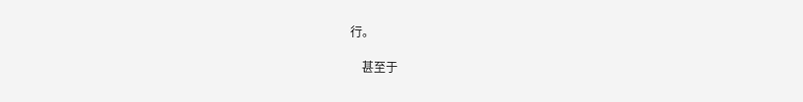行。

    甚至于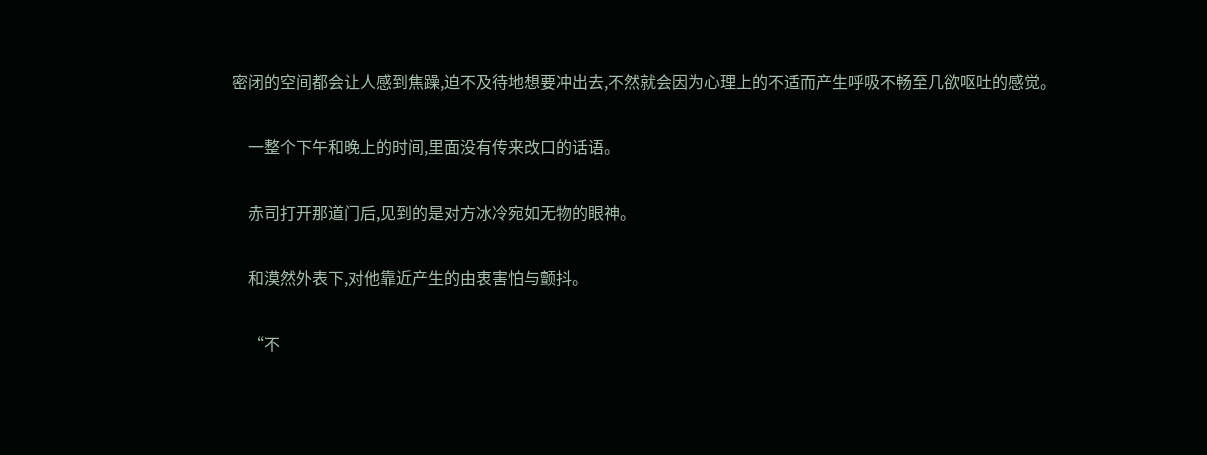密闭的空间都会让人感到焦躁,迫不及待地想要冲出去,不然就会因为心理上的不适而产生呼吸不畅至几欲呕吐的感觉。

    一整个下午和晚上的时间,里面没有传来改口的话语。

    赤司打开那道门后,见到的是对方冰冷宛如无物的眼神。

    和漠然外表下,对他靠近产生的由衷害怕与颤抖。

    “不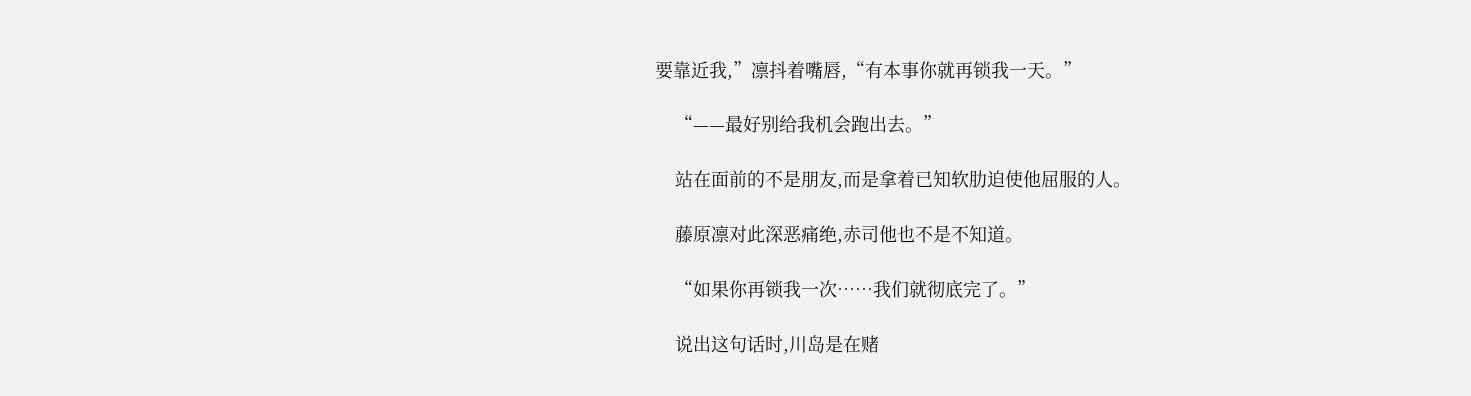要靠近我,”凛抖着嘴唇,“有本事你就再锁我一天。”

    “——最好别给我机会跑出去。”

    站在面前的不是朋友,而是拿着已知软肋迫使他屈服的人。

    藤原凛对此深恶痛绝,赤司他也不是不知道。

    “如果你再锁我一次……我们就彻底完了。”

    说出这句话时,川岛是在赌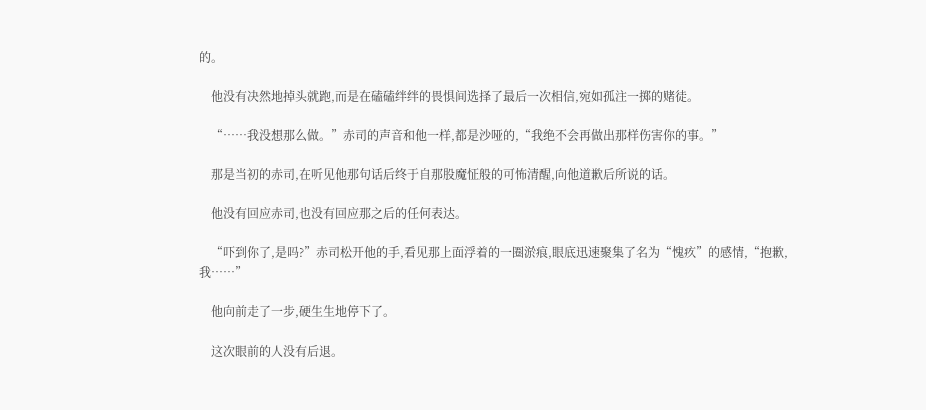的。

    他没有决然地掉头就跑,而是在磕磕绊绊的畏惧间选择了最后一次相信,宛如孤注一掷的赌徒。

    “……我没想那么做。”赤司的声音和他一样,都是沙哑的,“我绝不会再做出那样伤害你的事。”

    那是当初的赤司,在听见他那句话后终于自那股魔怔般的可怖清醒,向他道歉后所说的话。

    他没有回应赤司,也没有回应那之后的任何表达。

    “吓到你了,是吗?”赤司松开他的手,看见那上面浮着的一圈淤痕,眼底迅速聚集了名为“愧疚”的感情,“抱歉,我……”

    他向前走了一步,硬生生地停下了。

    这次眼前的人没有后退。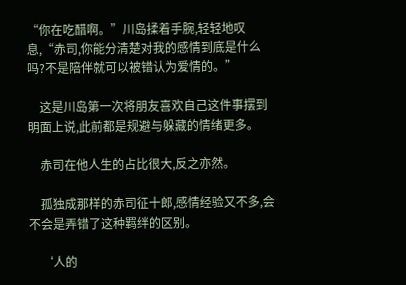“你在吃醋啊。”川岛揉着手腕,轻轻地叹息,“赤司,你能分清楚对我的感情到底是什么吗?不是陪伴就可以被错认为爱情的。”

    这是川岛第一次将朋友喜欢自己这件事摆到明面上说,此前都是规避与躲藏的情绪更多。

    赤司在他人生的占比很大,反之亦然。

    孤独成那样的赤司征十郎,感情经验又不多,会不会是弄错了这种羁绊的区别。

    ‘人的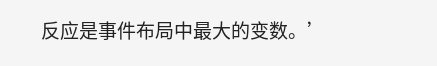反应是事件布局中最大的变数。’